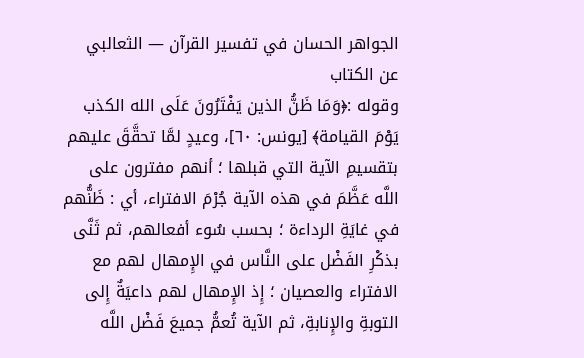الجواهر الحسان في تفسير القرآن — الثعالبي
عن الكتاب
وقوله :﴿وَمَا ظَنُّ الذين يَفْتَرُونَ عَلَى الله الكذب يَوْمَ القيامة﴾ [يونس: ٦٠]، وعيدٍ لمَّا تحقَّقَ عليهم بتقسيمِ الآية التي قبلها ؛ أنهم مفترون على اللَّه عَظَّمَ في هذه الآية جُرْمَ الافتراء، أي : ظَنُّهم في غايَةِ الرداءة ؛ بحسب سُوء أفعالهم، ثم ثَنَّى بذكْرِ الفَضْل على النَّاس في الإِمهال لهم مع الافتراء والعصيان ؛ إِذ الإِمهال لهم داعيَةٌ إِلى التوبةِ والإِنابةِ، ثم الآية تُعمُّ جميعَ فَضْل اللَّه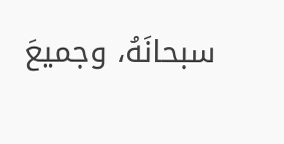سبحانَهُ، وجميعَ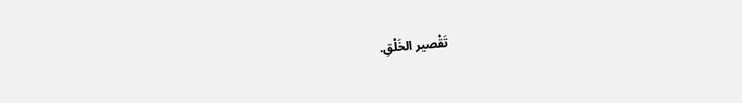تَقْصير الخَلْقِ.